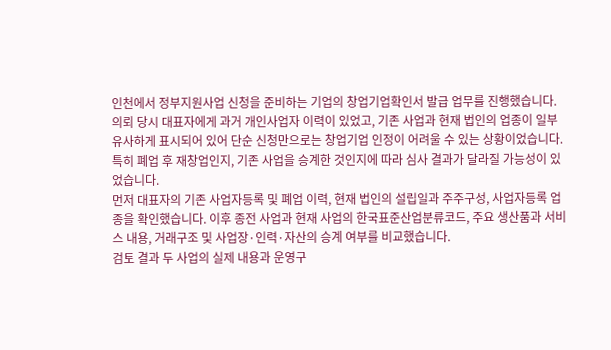인천에서 정부지원사업 신청을 준비하는 기업의 창업기업확인서 발급 업무를 진행했습니다.
의뢰 당시 대표자에게 과거 개인사업자 이력이 있었고, 기존 사업과 현재 법인의 업종이 일부 유사하게 표시되어 있어 단순 신청만으로는 창업기업 인정이 어려울 수 있는 상황이었습니다. 특히 폐업 후 재창업인지, 기존 사업을 승계한 것인지에 따라 심사 결과가 달라질 가능성이 있었습니다.
먼저 대표자의 기존 사업자등록 및 폐업 이력, 현재 법인의 설립일과 주주구성, 사업자등록 업종을 확인했습니다. 이후 종전 사업과 현재 사업의 한국표준산업분류코드, 주요 생산품과 서비스 내용, 거래구조 및 사업장·인력·자산의 승계 여부를 비교했습니다.
검토 결과 두 사업의 실제 내용과 운영구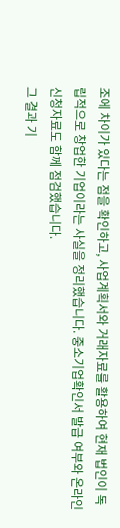조에 차이가 있다는 점을 확인하고, 사업계획서와 거래자료를 활용하여 현재 법인이 독립적으로 창업한 기업이라는 사실을 정리했습니다. 중소기업확인서 발급 여부와 온라인 신청자료도 함께 점검했습니다.
그 결과 기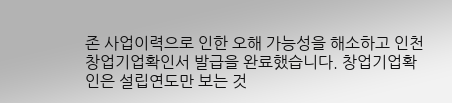존 사업이력으로 인한 오해 가능성을 해소하고 인천 창업기업확인서 발급을 완료했습니다. 창업기업확인은 설립연도만 보는 것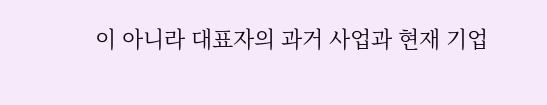이 아니라 대표자의 과거 사업과 현재 기업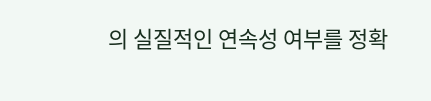의 실질적인 연속성 여부를 정확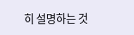히 설명하는 것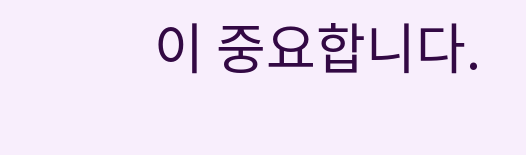이 중요합니다.